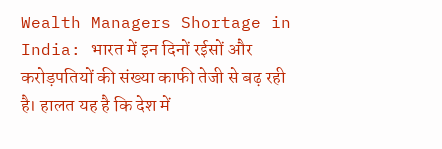Wealth Managers Shortage in India: भारत में इन दिनों रईसों और करोड़पतियों की संख्या काफी तेजी से बढ़ रही है। हालत यह है कि देश में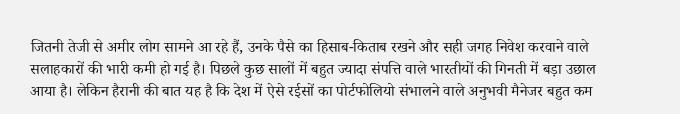जितनी तेजी से अमीर लोग सामने आ रहे हैं, उनके पैसे का हिसाब-किताब रखने और सही जगह निवेश करवाने वाले सलाहकारों की भारी कमी हो गई है। पिछले कुछ सालों में बहुत ज्यादा संपत्ति वाले भारतीयों की गिनती में बड़ा उछाल आया है। लेकिन हैरानी की बात यह है कि देश में ऐसे रईसों का पोर्टफोलियो संभालने वाले अनुभवी मैनेजर बहुत कम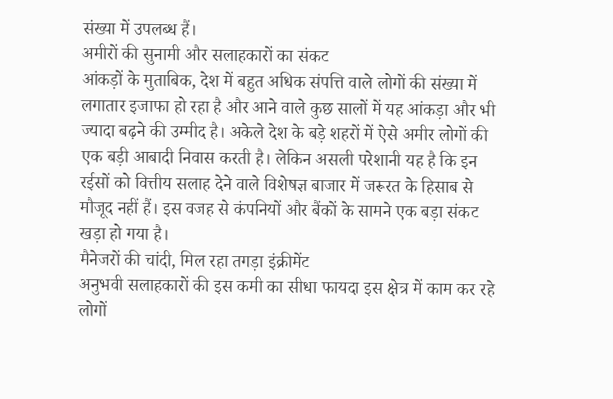संख्या में उपलब्ध हैं।
अमीरों की सुनामी और सलाहकारों का संकट
आंकड़ों के मुताबिक, देश में बहुत अधिक संपत्ति वाले लोगों की संख्या में लगातार इजाफा हो रहा है और आने वाले कुछ सालों में यह आंकड़ा और भी ज्यादा बढ़ने की उम्मीद है। अकेले देश के बड़े शहरों में ऐसे अमीर लोगों की एक बड़ी आबादी निवास करती है। लेकिन असली परेशानी यह है कि इन रईसों को वित्तीय सलाह देने वाले विशेषज्ञ बाजार में जरूरत के हिसाब से मौजूद नहीं हैं। इस वजह से कंपनियों और बैंकों के सामने एक बड़ा संकट खड़ा हो गया है।
मैनेजरों की चांदी, मिल रहा तगड़ा इंक्रीमेंट
अनुभवी सलाहकारों की इस कमी का सीधा फायदा इस क्षेत्र में काम कर रहे लोगों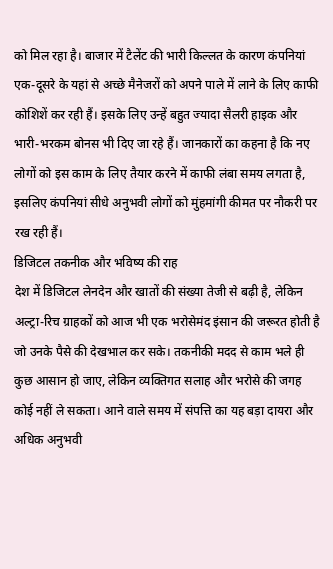को मिल रहा है। बाजार में टैलेंट की भारी किल्लत के कारण कंपनियां एक-दूसरे के यहां से अच्छे मैनेजरों को अपने पाले में लाने के लिए काफी कोशिशें कर रही हैं। इसके लिए उन्हें बहुत ज्यादा सैलरी हाइक और भारी-भरकम बोनस भी दिए जा रहे हैं। जानकारों का कहना है कि नए लोगों को इस काम के लिए तैयार करने में काफी लंबा समय लगता है, इसलिए कंपनियां सीधे अनुभवी लोगों को मुंहमांगी कीमत पर नौकरी पर रख रही हैं।
डिजिटल तकनीक और भविष्य की राह
देश में डिजिटल लेनदेन और खातों की संख्या तेजी से बढ़ी है, लेकिन अल्ट्रा-रिच ग्राहकों को आज भी एक भरोसेमंद इंसान की जरूरत होती है जो उनके पैसे की देखभाल कर सके। तकनीकी मदद से काम भले ही कुछ आसान हो जाए, लेकिन व्यक्तिगत सलाह और भरोसे की जगह कोई नहीं ले सकता। आने वाले समय में संपत्ति का यह बड़ा दायरा और अधिक अनुभवी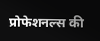प्रोफेशनल्स की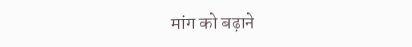मांग को बढ़ाने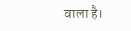वाला है।